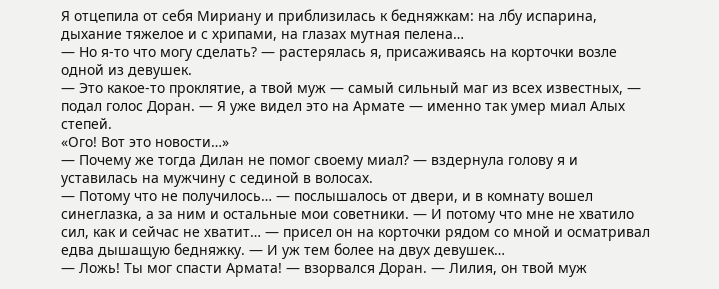Я отцепила от себя Мириану и приблизилась к бедняжкам: на лбу испарина, дыхание тяжелое и с хрипами, на глазах мутная пелена…
— Но я-то что могу сделать? — растерялась я, присаживаясь на корточки возле одной из девушек.
— Это какое-то проклятие, а твой муж — самый сильный маг из всех известных, — подал голос Доран. — Я уже видел это на Армате — именно так умер миал Алых степей.
«Ого! Вот это новости…»
— Почему же тогда Дилан не помог своему миал? — вздернула голову я и уставилась на мужчину с сединой в волосах.
— Потому что не получилось… — послышалось от двери, и в комнату вошел синеглазка, а за ним и остальные мои советники. — И потому что мне не хватило сил, как и сейчас не хватит… — присел он на корточки рядом со мной и осматривал едва дышащую бедняжку. — И уж тем более на двух девушек…
— Ложь! Ты мог спасти Армата! — взорвался Доран. — Лилия, он твой муж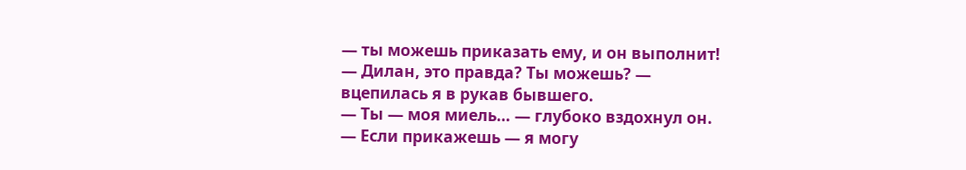— ты можешь приказать ему, и он выполнит!
— Дилан, это правда? Ты можешь? — вцепилась я в рукав бывшего.
— Ты — моя миель… — глубоко вздохнул он. — Если прикажешь — я могу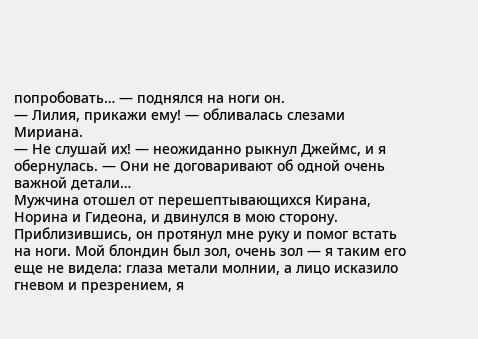попробовать… — поднялся на ноги он.
— Лилия, прикажи ему! — обливалась слезами Мириана.
— Не слушай их! — неожиданно рыкнул Джеймс, и я обернулась. — Они не договаривают об одной очень важной детали…
Мужчина отошел от перешептывающихся Кирана, Норина и Гидеона, и двинулся в мою сторону. Приблизившись, он протянул мне руку и помог встать на ноги. Мой блондин был зол, очень зол — я таким его еще не видела: глаза метали молнии, а лицо исказило гневом и презрением, я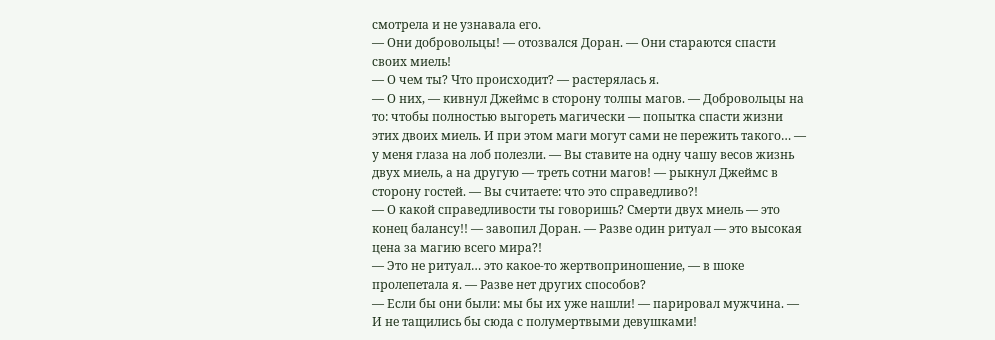смотрела и не узнавала его.
— Они добровольцы! — отозвался Доран. — Они стараются спасти своих миель!
— О чем ты? Что происходит? — растерялась я.
— О них, — кивнул Джеймс в сторону толпы магов. — Добровольцы на то: чтобы полностью выгореть магически — попытка спасти жизни этих двоих миель. И при этом маги могут сами не пережить такого… — у меня глаза на лоб полезли. — Вы ставите на одну чашу весов жизнь двух миель, а на другую — треть сотни магов! — рыкнул Джеймс в сторону гостей. — Вы считаете: что это справедливо?!
— О какой справедливости ты говоришь? Смерти двух миель — это конец балансу!! — завопил Доран. — Разве один ритуал — это высокая цена за магию всего мира?!
— Это не ритуал… это какое-то жертвоприношение, — в шоке пролепетала я. — Разве нет других способов?
— Если бы они были: мы бы их уже нашли! — парировал мужчина. — И не тащились бы сюда с полумертвыми девушками!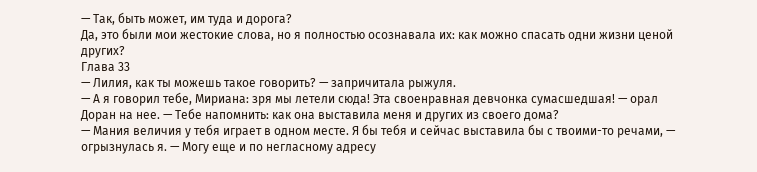— Так, быть может, им туда и дорога?
Да, это были мои жестокие слова, но я полностью осознавала их: как можно спасать одни жизни ценой других?
Глава 33
— Лилия, как ты можешь такое говорить? — запричитала рыжуля.
— А я говорил тебе, Мириана: зря мы летели сюда! Эта своенравная девчонка сумасшедшая! — орал Доран на нее. — Тебе напомнить: как она выставила меня и других из своего дома?
— Мания величия у тебя играет в одном месте. Я бы тебя и сейчас выставила бы с твоими-то речами, — огрызнулась я. — Могу еще и по негласному адресу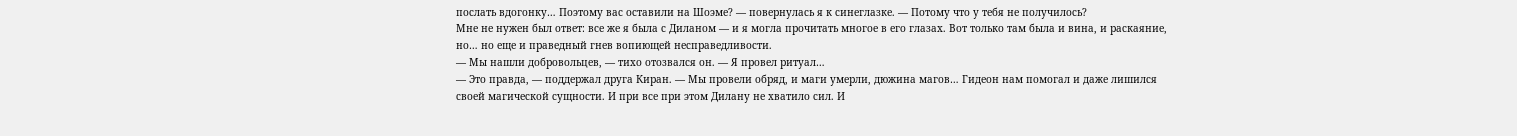послать вдогонку… Поэтому вас оставили на Шоэме? — повернулась я к синеглазке. — Потому что у тебя не получилось?
Мне не нужен был ответ: все же я была с Диланом — и я могла прочитать многое в его глазах. Вот только там была и вина, и раскаяние, но… но еще и праведный гнев вопиющей несправедливости.
— Мы нашли добровольцев, — тихо отозвался он. — Я провел ритуал…
— Это правда, — поддержал друга Киран. — Мы провели обряд, и маги умерли, дюжина магов… Гидеон нам помогал и даже лишился своей магической сущности. И при все при этом Дилану не хватило сил. И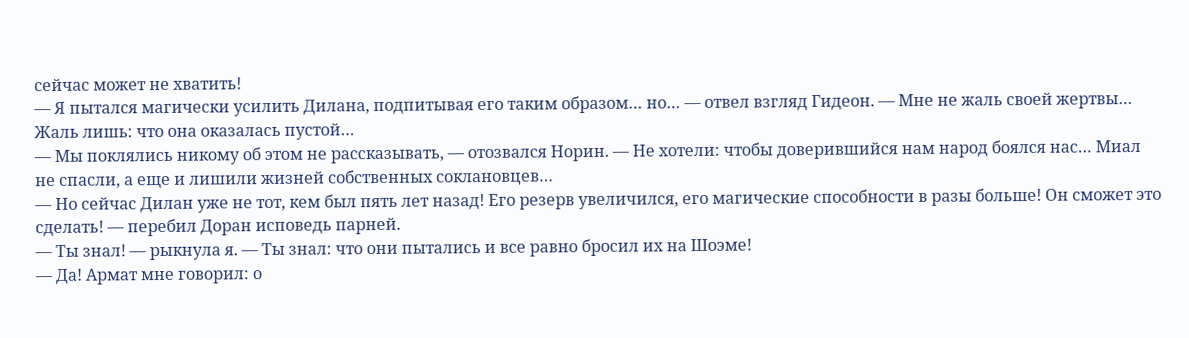сейчас может не хватить!
— Я пытался магически усилить Дилана, подпитывая его таким образом… но… — отвел взгляд Гидеон. — Мне не жаль своей жертвы… Жаль лишь: что она оказалась пустой…
— Мы поклялись никому об этом не рассказывать, — отозвался Норин. — Не хотели: чтобы доверившийся нам народ боялся нас… Миал не спасли, а еще и лишили жизней собственных соклановцев…
— Но сейчас Дилан уже не тот, кем был пять лет назад! Его резерв увеличился, его магические способности в разы больше! Он сможет это сделать! — перебил Доран исповедь парней.
— Ты знал! — рыкнула я. — Ты знал: что они пытались и все равно бросил их на Шоэме!
— Да! Армат мне говорил: о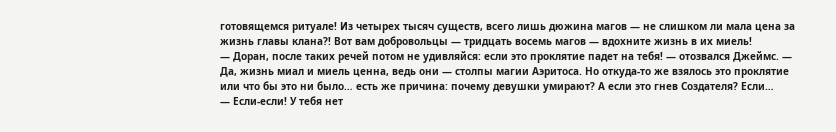готовящемся ритуале! Из четырех тысяч существ, всего лишь дюжина магов — не слишком ли мала цена за жизнь главы клана?! Вот вам добровольцы — тридцать восемь магов — вдохните жизнь в их миель!
— Доран, после таких речей потом не удивляйся: если это проклятие падет на тебя! — отозвался Джеймс. — Да, жизнь миал и миель ценна, ведь они — столпы магии Аэритоса. Но откуда-то же взялось это проклятие или что бы это ни было… есть же причина: почему девушки умирают? А если это гнев Создателя? Если…
— Если-если! У тебя нет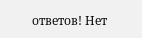ответов! Нет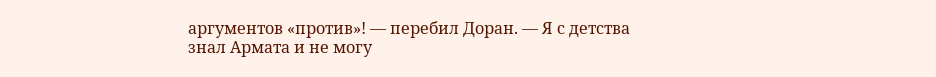аргументов «против»! — перебил Доран. — Я с детства знал Армата и не могу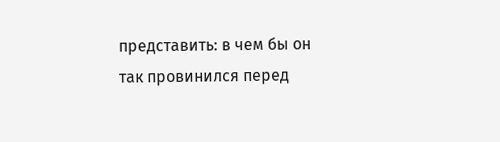представить: в чем бы он так провинился перед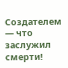Создателем — что заслужил смерти!